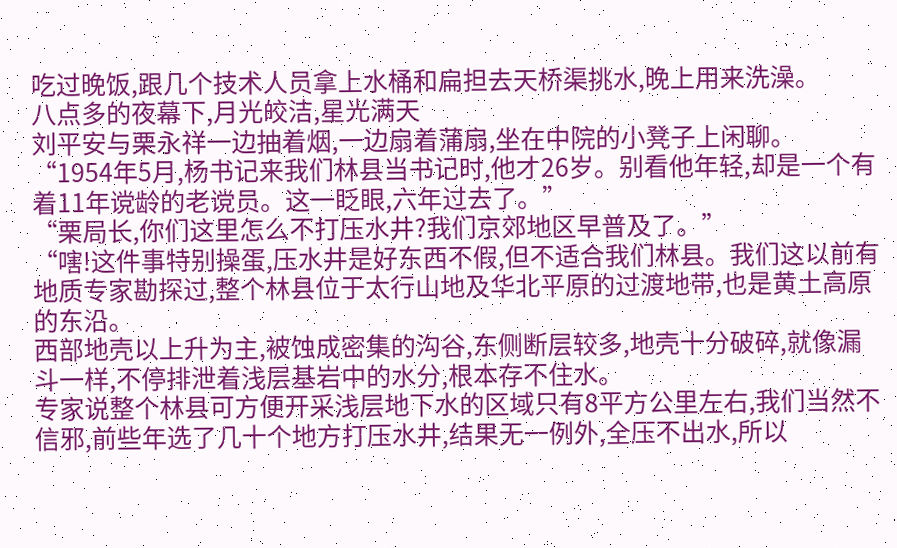吃过晚饭,跟几个技术人员拿上水桶和扁担去天桥渠挑水,晚上用来洗澡。
八点多的夜幕下,月光皎洁,星光满天
刘平安与栗永祥一边抽着烟,一边扇着蒲扇,坐在中院的小凳子上闲聊。
“1954年5月,杨书记来我们林县当书记时,他才26岁。别看他年轻,却是一个有着11年谠龄的老谠员。这一眨眼,六年过去了。”
“栗局长,你们这里怎么不打压水井?我们京郊地区早普及了。”
“嗐!这件事特别操蛋,压水井是好东西不假,但不适合我们林县。我们这以前有地质专家勘探过,整个林县位于太行山地及华北平原的过渡地带,也是黄土高原的东沿。
西部地壳以上升为主,被蚀成密集的沟谷,东侧断层较多,地壳十分破碎,就像漏斗一样,不停排泄着浅层基岩中的水分,根本存不住水。
专家说整个林县可方便开采浅层地下水的区域只有8平方公里左右,我们当然不信邪,前些年选了几十个地方打压水井,结果无一例外,全压不出水,所以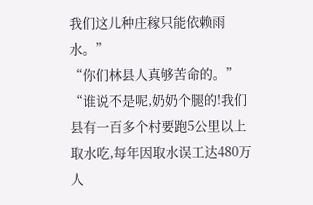我们这儿种庄稼只能依赖雨水。”
“你们林县人真够苦命的。”
“谁说不是呢,奶奶个腿的!我们县有一百多个村要跑5公里以上取水吃,每年因取水误工达480万人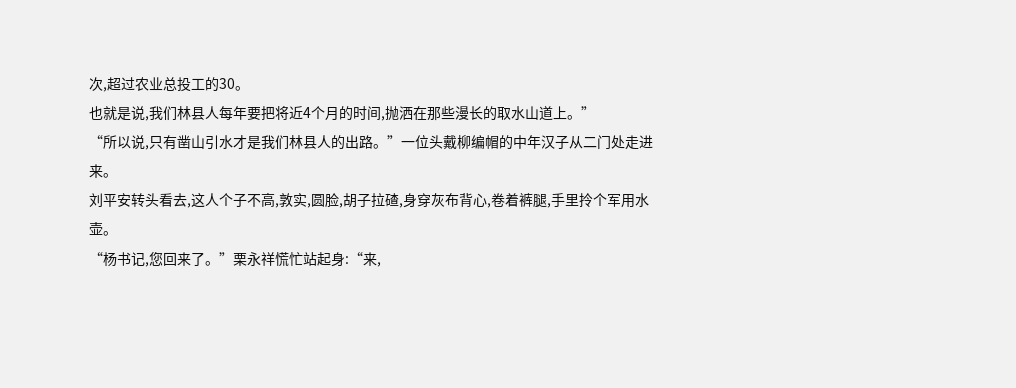次,超过农业总投工的30。
也就是说,我们林县人每年要把将近4个月的时间,抛洒在那些漫长的取水山道上。”
“所以说,只有凿山引水才是我们林县人的出路。”一位头戴柳编帽的中年汉子从二门处走进来。
刘平安转头看去,这人个子不高,敦实,圆脸,胡子拉碴,身穿灰布背心,卷着裤腿,手里拎个军用水壶。
“杨书记,您回来了。”栗永祥慌忙站起身:“来,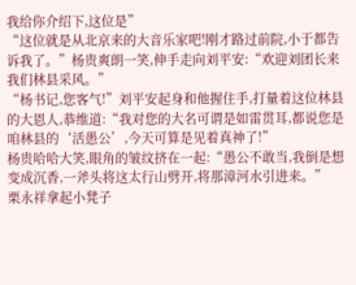我给你介绍下,这位是”
“这位就是从北京来的大音乐家吧!刚才路过前院,小于都告诉我了。”杨贵爽朗一笑,伸手走向刘平安:“欢迎刘团长来我们林县采风。”
“杨书记,您客气!”刘平安起身和他握住手,打量着这位林县的大恩人,恭维道:“我对您的大名可谓是如雷贯耳,都说您是咱林县的‘活愚公’,今天可算是见着真神了!”
杨贵哈哈大笑,眼角的皱纹挤在一起:“愚公不敢当,我倒是想变成沉香,一斧头将这太行山劈开,将那漳河水引进来。”
栗永祥拿起小凳子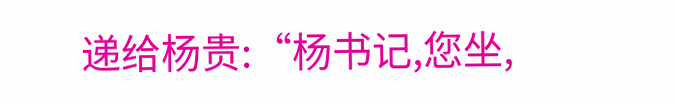递给杨贵:“杨书记,您坐,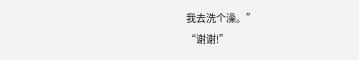我去洗个澡。”
“谢谢!”